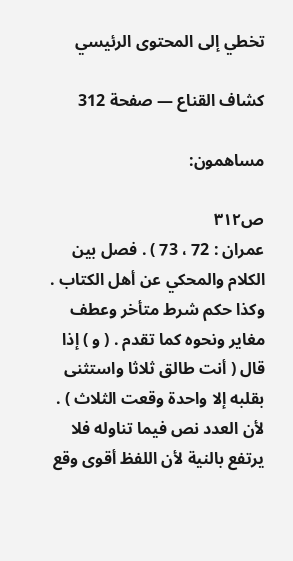تخطي إلى المحتوى الرئيسي

كشاف القناع — صفحة 312

مساهمون:

ص٣١٢
عمران : 72 ، 73 ) . فصل بين الكلام والمحكي عن أهل الكتاب . وكذا حكم شرط متأخر وعطف مغاير ونحوه كما تقدم . ( و ) إذا قال ( أنت طالق ثلاثا واستثنى بقلبه إلا واحدة وقعت الثلاث ) . لأن العدد نص فيما تناوله فلا يرتفع بالنية لأن اللفظ أقوى وقع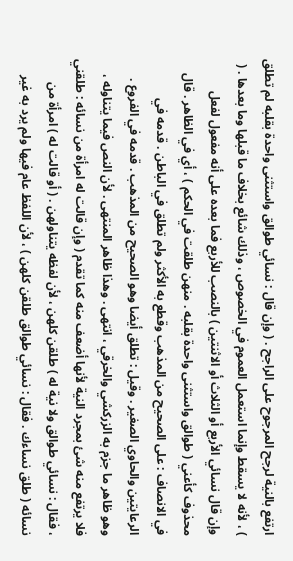ارتفع بالنية لرجح المرجوح على الراجح . ( وإن قال : نسائي طوالق واستثنى واحدة بقلبه لم تطلق ) ، لأنه لا يسقط وإنما استعمل العموم في الخصوص ، وذلك شائع بخلاف ما قبلها وما بعدها . ( وإن قال نسائي الأربع أو الثلاث أو الاثنتين ) بالنصب للأربع فما بعده على أنه مفعول لفعل محذوف كأعني ( طوالق واستثنى واحدة بقلبه . منهن طلقت في الحكم ) ، أي في الظاهر . قال في الانصاف : على الصحيح من المذهب وقطع به الأكثر ولم تطلق في الباطن . قدمه في الرعايتين والحاوي الصغير . وقيل : تطلق أيضا وهو الصحيح من المذهب . قدمه في الفروع . وهو ظاهر ما جزم به الزركشي والخرقي ، انتهى . وهذا ظاهر المنتهى . لأن النص فيما يتناوله ، فلا يرتفع منه شئ بمجرد النية لأنها أضعف منه كما تقدم ( وإن قالت له امرأة من نسائه : طلقني ، فقال : نسائي طوالق ولا نية له ) طلقن كلهن ، لأن لفظه يتناولهن . ( أو قالت له ) امرأة من نسائه ( طلق نساءك . فقال : نسائي طوالق طلقن كلهن ) ، لأن اللفظ عام فيها ولم يرد به غير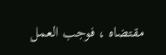مقتضاه ، فوجب العمل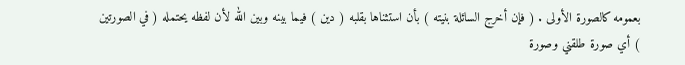بعمومه كالصورة الأولى . ( فإن أخرج السائلة بنيته ) بأن استثناها بقلبه ( دين ) فيما بينه وبين الله لأن لفظه يحتمله ( في الصورتين ) أي صورة طلقني وصورة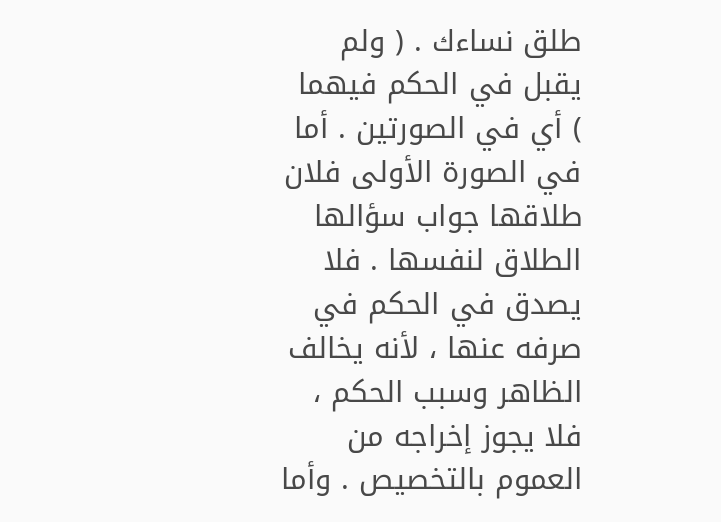طلق نساءك . ( ولم يقبل في الحكم فيهما ) أي في الصورتين . أما في الصورة الأولى فلان طلاقها جواب سؤالها الطلاق لنفسها . فلا يصدق في الحكم في صرفه عنها ، لأنه يخالف الظاهر وسبب الحكم ، فلا يجوز إخراجه من العموم بالتخصيص . وأما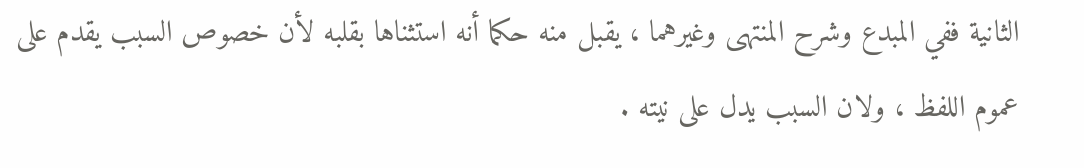الثانية ففي المبدع وشرح المنتهى وغيرهما ، يقبل منه حكما أنه استثناها بقلبه لأن خصوص السبب يقدم على عموم اللفظ ، ولان السبب يدل على نيته .